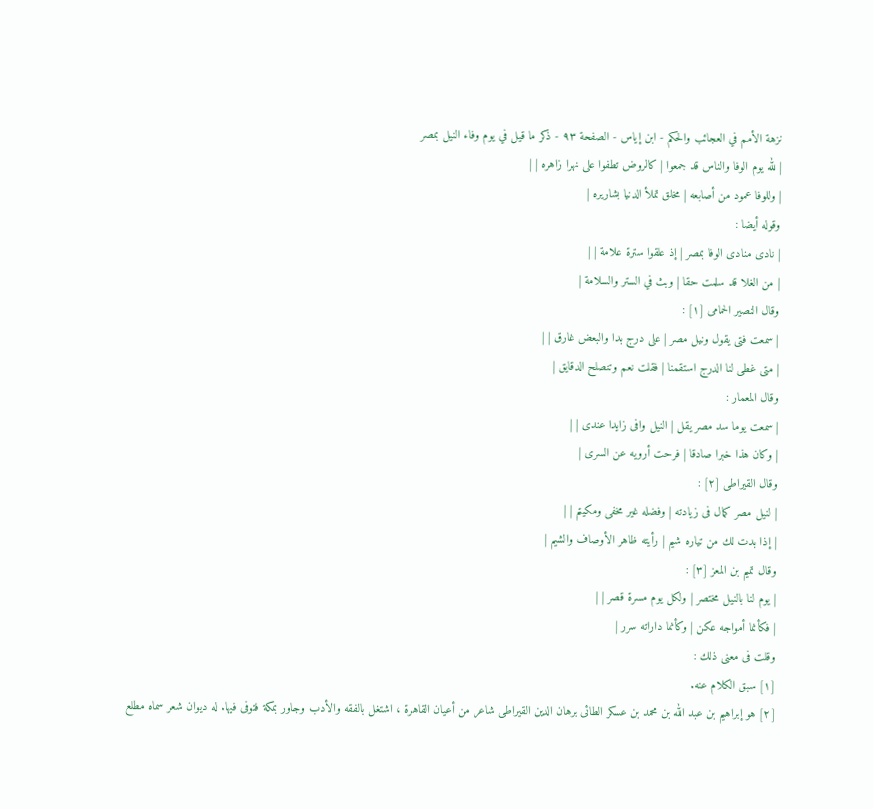نزهة الأمم في العجائب والحكم - ابن إياس - الصفحة ٩٣ - ذكر ما قيل في يوم وفاء النيل بمصر
| لله يوم الوفا والناس قد جمعوا | كالروض تطفوا على نهرا زاهره | |
| وللوفا عمود من أصابعه | مخلق تملأ الدنيا بشاريره |
وقوله أيضا :
| نادى منادى الوفا بمصر | إذ علقوا سترة علامة | |
| من الغلا قد سلمت حقا | وبث في الستر والسلامة |
وقال النصير الحمامى [١] :
| سمعت فتى يقول ونيل مصر | على درج بدا والبعض غارق | |
| متى غطى لنا الدرج استقمنا | فقلت نعم وتنصلح الدقايق |
وقال المعمار :
| سمعت يوما سد مصر يقل | النيل وافى زايدا عندى | |
| وكان هذا خبرا صادقا | فرحت أرويه عن السرى |
وقال القيراطى [٢] :
| لنيل مصر كمال فى زيادته | وفضله غير مخفى ومكيتم | |
| إذا بدت لك من تياره شيم | رأيته ظاهر الأوصاف والشيم |
وقال تميم بن المعز [٣] :
| يوم لنا بالنيل مختصر | ولكل يوم مسرة قصر | |
| فكأنما أمواجه عكن | وكأنما داراته سرر |
وقلت فى معنى ذلك :
[١] سبق الكلام عنه.
[٢] هو إبراهيم بن عبد الله بن محمد بن عسكر الطائى برهان الدين القيراطى شاعر من أعيان القاهرة ، اشتغل بالفقه والأدب وجاور بمكة فتوفى فيها. له ديوان شعر سماه مطلع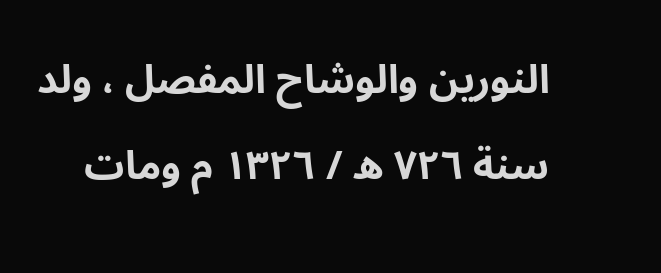النورين والوشاح المفصل ، ولد سنة ٧٢٦ ه / ١٣٢٦ م ومات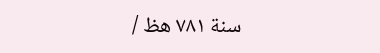سنة ٧٨١ هظ /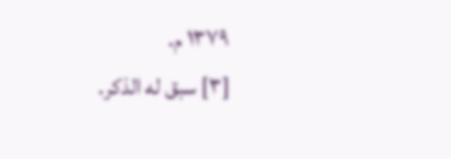١٣٧٩ م.
[٣] سبق له الذكر.